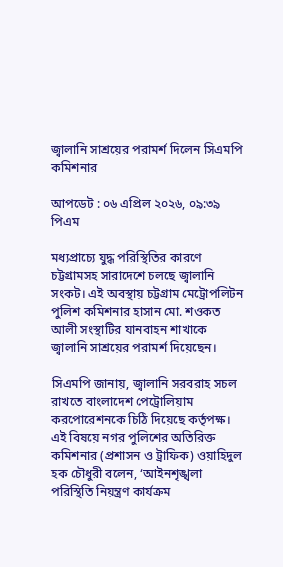জ্বালানি সাশ্রয়ের পরামর্শ দিলেন সিএমপি কমিশনার

আপডেট : ০৬ এপ্রিল ২০২৬, ০৯:৩৯ পিএম

মধ্যপ্রাচ্যে যুদ্ধ পরিস্থিতির কারণে চট্টগ্রামসহ সারাদেশে চলছে জ্বালানি সংকট। এই অবস্থায় চট্টগ্রাম মেট্রোপলিটন পুলিশ কমিশনার হাসান মো. শওকত আলী সংস্থাটির যানবাহন শাখাকে জ্বালানি সাশ্রয়ের পরামর্শ দিয়েছেন।

সিএমপি জানায়, জ্বালানি সরবরাহ সচল রাখতে বাংলাদেশ পেট্রোলিয়াম করপোরেশনকে চিঠি দিয়েছে কর্তৃপক্ষ। এই বিষয়ে নগর পুলিশের অতিরিক্ত কমিশনার (প্রশাসন ও ট্রাফিক) ওয়াহিদুল হক চৌধুরী বলেন, ‘আইনশৃঙ্খলা পরিস্থিতি নিয়ন্ত্রণ কার্যক্রম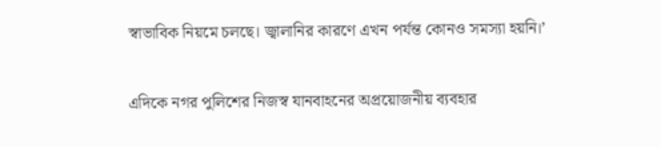স্বাভাবিক নিয়মে চলছে। জ্বালানির কারণে এখন পর্যন্ত কোনও সমস্যা হয়নি।’

এদিকে নগর পুলিশের নিজস্ব যানবাহনের অপ্রয়োজনীয় ব্যবহার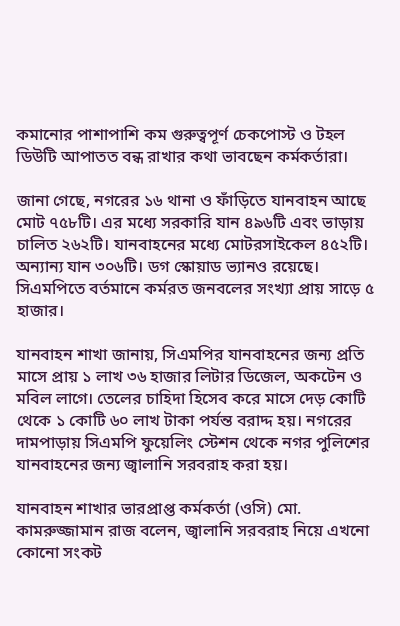কমানোর পাশাপাশি কম গুরুত্বপূর্ণ চেকপোস্ট ও টহল ডিউটি আপাতত বন্ধ রাখার কথা ভাবছেন কর্মকর্তারা।

জানা গেছে, নগরের ১৬ থানা ও ফাঁড়িতে যানবাহন আছে মোট ৭৫৮টি। এর মধ্যে সরকারি যান ৪৯৬টি এবং ভাড়ায় চালিত ২৬২টি। যানবাহনের মধ্যে মোটরসাইকেল ৪৫২টি। অন্যান্য যান ৩০৬টি। ডগ স্কোয়াড ভ্যানও রয়েছে। সিএমপিতে বর্তমানে কর্মরত জনবলের সংখ্যা প্রায় সাড়ে ৫ হাজার।

যানবাহন শাখা জানায়, সিএমপির যানবাহনের জন্য প্রতি মাসে প্রায় ১ লাখ ৩৬ হাজার লিটার ডিজেল, অকটেন ও মবিল লাগে। তেলের চাহিদা হিসেব করে মাসে দেড় কোটি থেকে ১ কোটি ৬০ লাখ টাকা পর্যন্ত বরাদ্দ হয়। নগরের দামপাড়ায় সিএমপি ফুয়েলিং স্টেশন থেকে নগর পুলিশের যানবাহনের জন্য জ্বালানি সরবরাহ করা হয়।

যানবাহন শাখার ভারপ্রাপ্ত কর্মকর্তা (ওসি) মো. কামরুজ্জামান রাজ বলেন, জ্বালানি সরবরাহ নিয়ে এখনো কোনো সংকট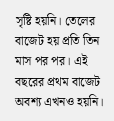সৃষ্টি হয়নি। তেলের বাজেট হয় প্রতি তিন মাস পর পর। এই বছরের প্রথম বাজেট অবশ্য এখনও হয়নি।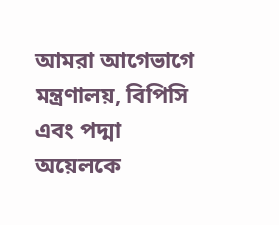আমরা আগেভাগে মন্ত্রণালয়, বিপিসি এবং পদ্মা অয়েলকে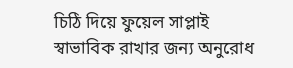চিঠি দিয়ে ফুয়েল সাপ্লাই স্বাভাবিক রাখার জন্য অনুরোধ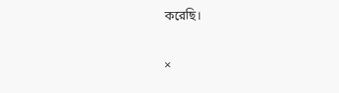করেছি।

×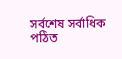সর্বশেষ সর্বাধিক পঠিত